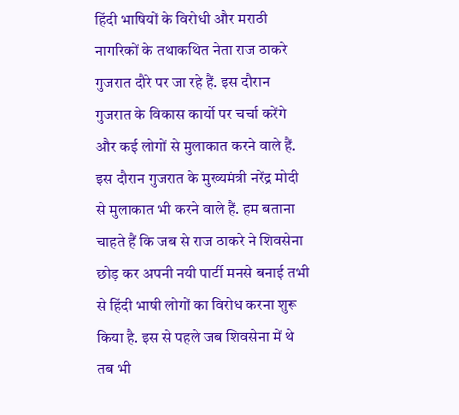हिंदी भाषियों के विरोधी और मराठी नागरिकों के तथाकथित नेता राज ठाकरे गुजरात दौरे पर जा रहे हैं. इस दौरान गुजरात के विकास कार्यो पर चर्चा करेंगे और कई लोगों से मुलाकात करने वाले हैं. इस दौरान गुजरात के मुख्यमंत्री नरेंद्र मोदी से मुलाकात भी करने वाले हैं. हम बताना चाहते हैं कि जब से राज ठाकरे ने शिवसेना छोड़ कर अपनी नयी पार्टी मनसे बनाई तभी से हिंदी भाषी लोगों का विरोध करना शुरू किया है. इस से पहले जब शिवसेना में थे तब भी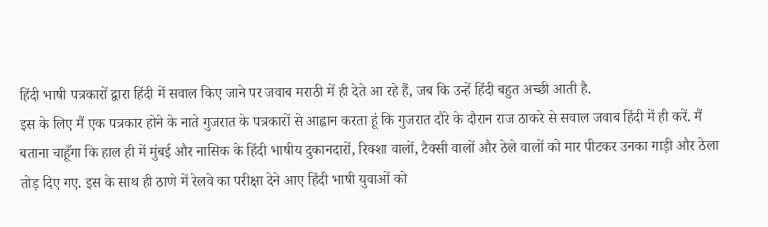हिंदी भाषी पत्रकारों द्वारा हिंदी में सवाल किए जाने पर जवाब मराठी में ही देते आ रहे हैं, जब कि उन्हें हिंदी बहुत अच्छी आती है.
इस के लिए मैं एक पत्रकार होने के नाते गुजरात के पत्रकारों से आह्वान करता हूं कि गुजरात दौरे के दौरान राज ठाकरे से सवाल जवाब हिंदी में ही करें. मैं बताना चाहूँगा कि हाल ही में मुंबई और नासिक के हिंदी भाषीय दुकानदारों, रिक्शा वालों, टैक्सी वालों और ठेले वालों को मार पीटकर उनका गाड़ी और ठेला तोड़ दिए गए. इस के साथ ही ठाणे में रेलवे का परीक्षा देने आए हिंदी भाषी युवाओं को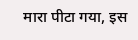मारा पीटा गया, इस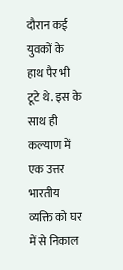दौरान कई युवकों के हाथ पैर भी टूटे थे. इस के साथ ही कल्याण में एक उत्तर भारतीय व्यक्ति को घर में से निकाल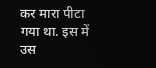कर मारा पीटा गया था. इस में उस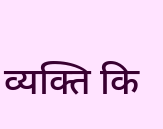व्यक्ति कि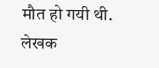मौत हो गयी थी.
लेखक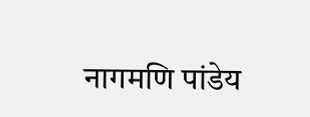नागमणि पांडेय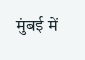मुंबई में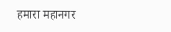हमारा महानगर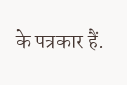के पत्रकार हैं.